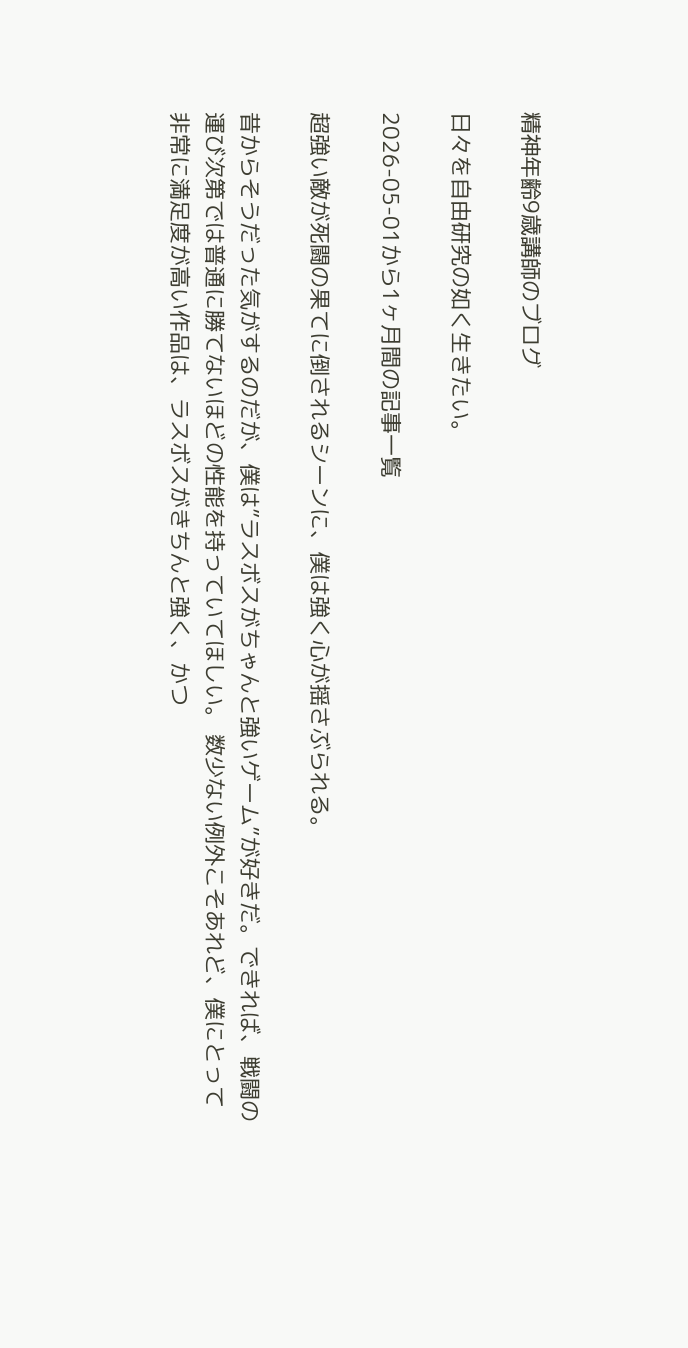精神年齢9歳講師のブログ

日々を自由研究の如く生きたい。

2026-05-01から1ヶ月間の記事一覧

超強い敵が死闘の果てに倒されるシーンに、僕は強く心が揺さぶられる。

昔からそうだった気がするのだが、僕は”ラスボスがちゃんと強いゲーム”が好きだ。できれば、戦闘の運び次第では普通に勝てないほどの性能を持っていてほしい。 数少ない例外こそあれど、僕にとって非常に満足度が高い作品は、ラスボスがきちんと強く、かつ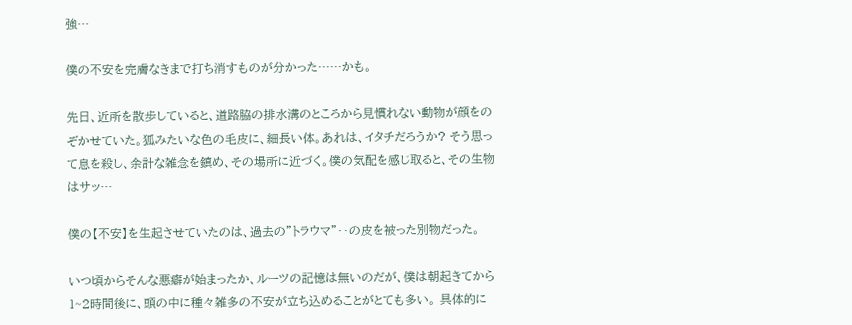強…

僕の不安を完膚なきまで打ち消すものが分かった……かも。

先日、近所を散歩していると、道路脇の排水溝のところから見慣れない動物が顔をのぞかせていた。狐みたいな色の毛皮に、細長い体。あれは、イタチだろうか? そう思って息を殺し、余計な雑念を鎮め、その場所に近づく。僕の気配を感じ取ると、その生物はサッ…

僕の【不安】を生起させていたのは、過去の”トラウマ”‥の皮を被った別物だった。

いつ頃からそんな悪癖が始まったか、ルーツの記憶は無いのだが、僕は朝起きてから1~2時間後に、頭の中に種々雑多の不安が立ち込めることがとても多い。 具体的に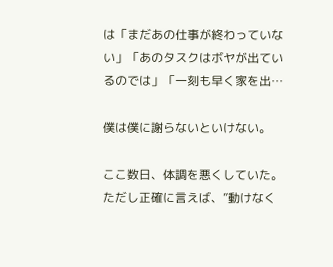は「まだあの仕事が終わっていない」「あのタスクはボヤが出ているのでは」「一刻も早く家を出…

僕は僕に謝らないといけない。

ここ数日、体調を悪くしていた。ただし正確に言えば、”動けなく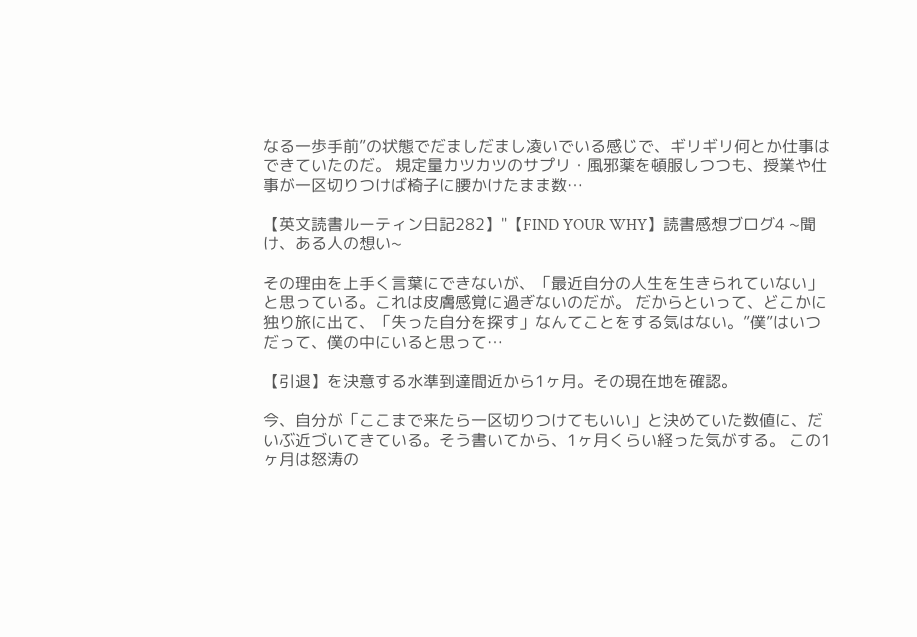なる一歩手前”の状態でだましだまし凌いでいる感じで、ギリギリ何とか仕事はできていたのだ。 規定量カツカツのサプリ・風邪薬を頓服しつつも、授業や仕事が一区切りつけば椅子に腰かけたまま数…

【英文読書ルーティン日記282】"【FIND YOUR WHY】読書感想ブログ4 ~聞け、ある人の想い~

その理由を上手く言葉にできないが、「最近自分の人生を生きられていない」と思っている。これは皮膚感覚に過ぎないのだが。 だからといって、どこかに独り旅に出て、「失った自分を探す」なんてことをする気はない。”僕”はいつだって、僕の中にいると思って…

【引退】を決意する水準到達間近から1ヶ月。その現在地を確認。

今、自分が「ここまで来たら一区切りつけてもいい」と決めていた数値に、だいぶ近づいてきている。そう書いてから、1ヶ月くらい経った気がする。 この1ヶ月は怒涛の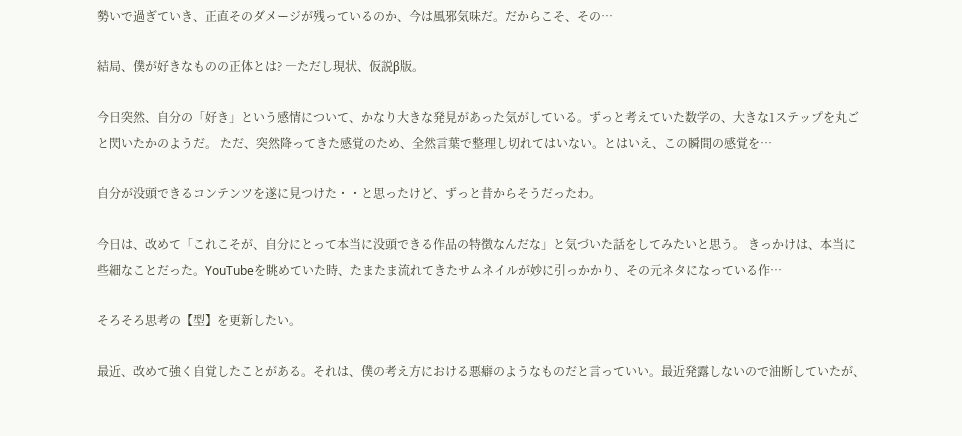勢いで過ぎていき、正直そのダメージが残っているのか、今は風邪気味だ。だからこそ、その…

結局、僕が好きなものの正体とは? ―ただし現状、仮説β版。

今日突然、自分の「好き」という感情について、かなり大きな発見があった気がしている。ずっと考えていた数学の、大きな1ステップを丸ごと閃いたかのようだ。 ただ、突然降ってきた感覚のため、全然言葉で整理し切れてはいない。とはいえ、この瞬間の感覚を…

自分が没頭できるコンテンツを遂に見つけた・・と思ったけど、ずっと昔からそうだったわ。

今日は、改めて「これこそが、自分にとって本当に没頭できる作品の特徴なんだな」と気づいた話をしてみたいと思う。 きっかけは、本当に些細なことだった。YouTubeを眺めていた時、たまたま流れてきたサムネイルが妙に引っかかり、その元ネタになっている作…

そろそろ思考の【型】を更新したい。

最近、改めて強く自覚したことがある。それは、僕の考え方における悪癖のようなものだと言っていい。最近発露しないので油断していたが、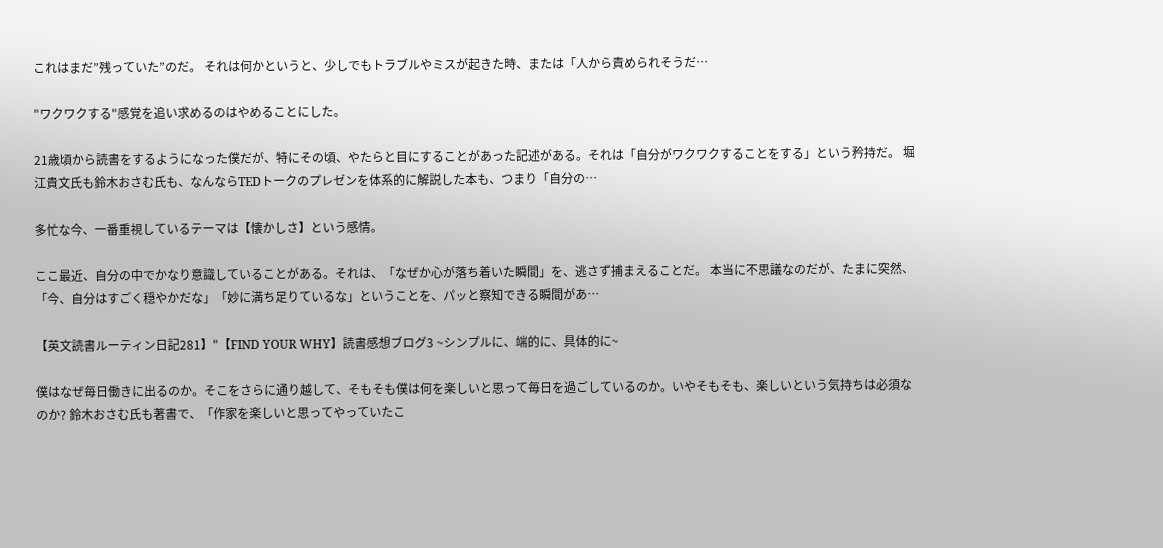これはまだ”残っていた”のだ。 それは何かというと、少しでもトラブルやミスが起きた時、または「人から責められそうだ…

"ワクワクする"感覚を追い求めるのはやめることにした。

21歳頃から読書をするようになった僕だが、特にその頃、やたらと目にすることがあった記述がある。それは「自分がワクワクすることをする」という矜持だ。 堀江貴文氏も鈴木おさむ氏も、なんならTEDトークのプレゼンを体系的に解説した本も、つまり「自分の…

多忙な今、一番重視しているテーマは【懐かしさ】という感情。

ここ最近、自分の中でかなり意識していることがある。それは、「なぜか心が落ち着いた瞬間」を、逃さず捕まえることだ。 本当に不思議なのだが、たまに突然、「今、自分はすごく穏やかだな」「妙に満ち足りているな」ということを、パッと察知できる瞬間があ…

【英文読書ルーティン日記281】"【FIND YOUR WHY】読書感想ブログ3 ~シンプルに、端的に、具体的に~

僕はなぜ毎日働きに出るのか。そこをさらに通り越して、そもそも僕は何を楽しいと思って毎日を過ごしているのか。いやそもそも、楽しいという気持ちは必須なのか? 鈴木おさむ氏も著書で、「作家を楽しいと思ってやっていたこ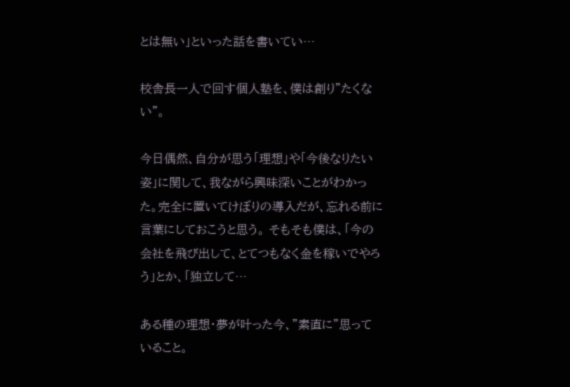とは無い」といった話を書いてい…

校舎長一人で回す個人塾を、僕は創り”たくない”。

今日偶然、自分が思う「理想」や「今後なりたい姿」に関して、我ながら興味深いことがわかった。完全に置いてけぼりの導入だが、忘れる前に言葉にしておこうと思う。 そもそも僕は、「今の会社を飛び出して、とてつもなく金を稼いでやろう」とか、「独立して…

ある種の理想・夢が叶った今、”素直に”思っていること。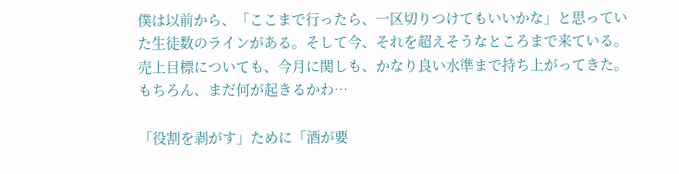僕は以前から、「ここまで行ったら、一区切りつけてもいいかな」と思っていた生徒数のラインがある。そして今、それを超えそうなところまで来ている。 売上目標についても、今月に関しも、かなり良い水準まで持ち上がってきた。もちろん、まだ何が起きるかわ…

「役割を剥がす」ために「酒が要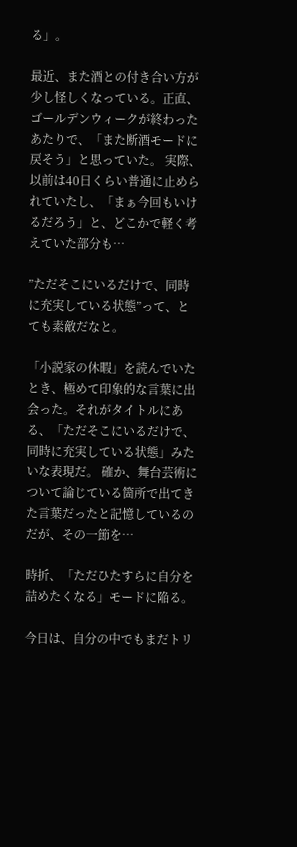る」。

最近、また酒との付き合い方が少し怪しくなっている。正直、ゴールデンウィークが終わったあたりで、「また断酒モードに戻そう」と思っていた。 実際、以前は40日くらい普通に止められていたし、「まぁ今回もいけるだろう」と、どこかで軽く考えていた部分も…

”ただそこにいるだけで、同時に充実している状態”って、とても素敵だなと。

「小説家の休暇」を読んでいたとき、極めて印象的な言葉に出会った。それがタイトルにある、「ただそこにいるだけで、同時に充実している状態」みたいな表現だ。 確か、舞台芸術について論じている箇所で出てきた言葉だったと記憶しているのだが、その一節を…

時折、「ただひたすらに自分を詰めたくなる」モードに陥る。

今日は、自分の中でもまだトリ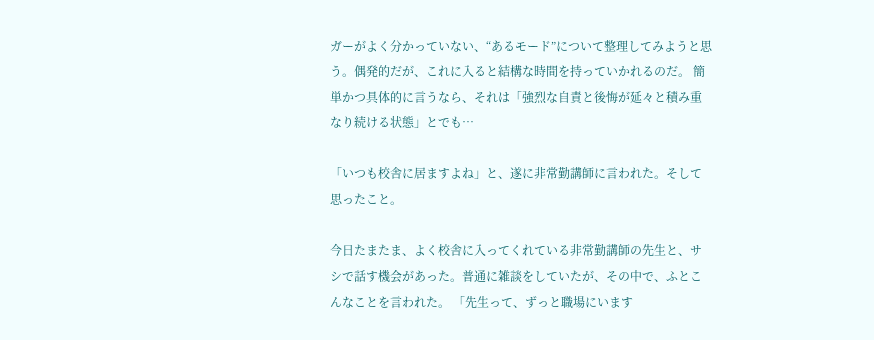ガーがよく分かっていない、“あるモード”について整理してみようと思う。偶発的だが、これに入ると結構な時間を持っていかれるのだ。 簡単かつ具体的に言うなら、それは「強烈な自責と後悔が延々と積み重なり続ける状態」とでも…

「いつも校舎に居ますよね」と、遂に非常勤講師に言われた。そして思ったこと。

今日たまたま、よく校舎に入ってくれている非常勤講師の先生と、サシで話す機会があった。普通に雑談をしていたが、その中で、ふとこんなことを言われた。 「先生って、ずっと職場にいます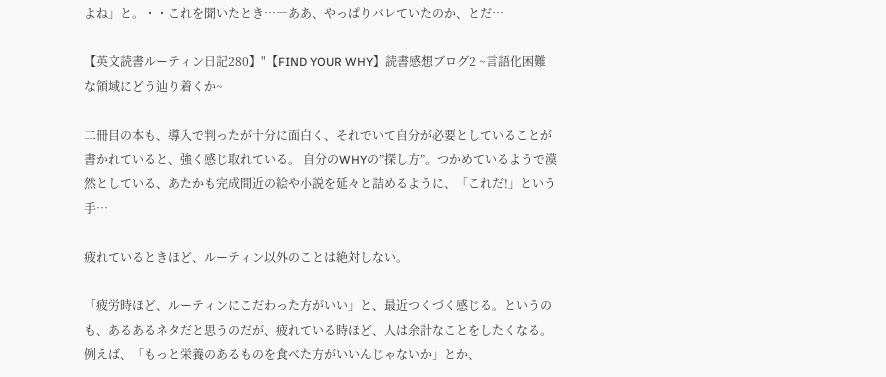よね」と。・・これを聞いたとき…―ああ、やっぱりバレていたのか、とだ…

【英文読書ルーティン日記280】"【FIND YOUR WHY】読書感想ブログ2 ~言語化困難な領域にどう辿り着くか~

二冊目の本も、導入で判ったが十分に面白く、それでいて自分が必要としていることが書かれていると、強く感じ取れている。 自分のWHYの”探し方”。つかめているようで漠然としている、あたかも完成間近の絵や小説を延々と詰めるように、「これだ!」という手…

疲れているときほど、ルーティン以外のことは絶対しない。

「疲労時ほど、ルーティンにこだわった方がいい」と、最近つくづく感じる。というのも、あるあるネタだと思うのだが、疲れている時ほど、人は余計なことをしたくなる。 例えば、「もっと栄養のあるものを食べた方がいいんじゃないか」とか、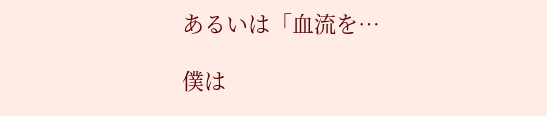あるいは「血流を…

僕は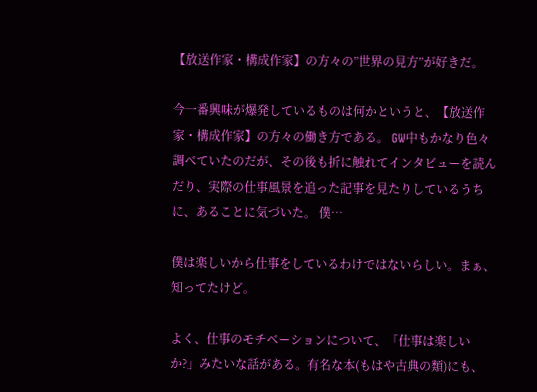【放送作家・構成作家】の方々の”世界の見方”が好きだ。

今一番興味が爆発しているものは何かというと、【放送作家・構成作家】の方々の働き方である。 GW中もかなり色々調べていたのだが、その後も折に触れてインタビューを読んだり、実際の仕事風景を追った記事を見たりしているうちに、あることに気づいた。 僕…

僕は楽しいから仕事をしているわけではないらしい。まぁ、知ってたけど。

よく、仕事のモチベーションについて、「仕事は楽しいか?」みたいな話がある。有名な本(もはや古典の類)にも、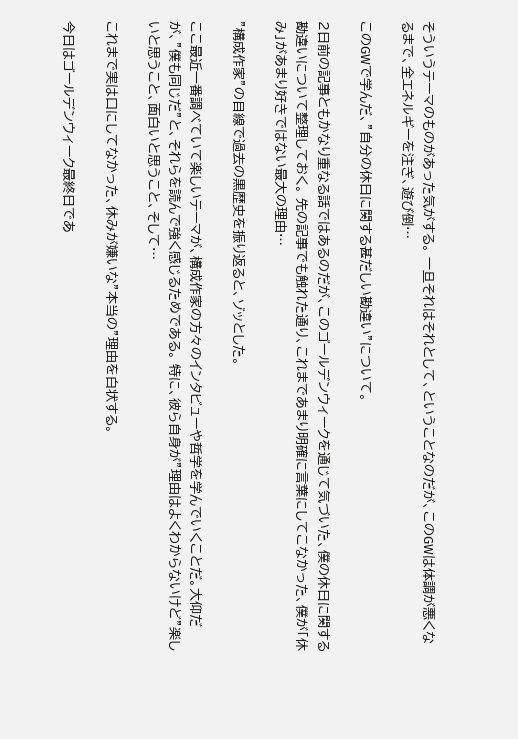そういうテーマのものがあった気がする。 一旦それはそれとして、ということなのだが、このGWは体調が悪くなるまで、全エネルギーを注ぎ、遊び倒…

このGWで学んだ、”自分の休日に関する甚だしい勘違い”について。

2日前の記事ともかなり重なる話ではあるのだが、このゴールデンウィークを通じて気づいた、僕の休日に関する勘違いについて整理しておく。 先の記事でも触れた通り、これまであまり明確に言葉にしてこなかった、僕が「休み」があまり好きではない最大の理由…

”構成作家”の目線で過去の黒歴史を振り返ると、ゾッとした。

ここ最近一番調べていて楽しいテーマが、構成作家の方々のインタビューや哲学を学んでいくことだ。大仰だが、”僕も同じだ”と、それらを読んで強く感じるためである。 特に、彼ら自身が”理由はよくわからないけど”楽しいと思うこと、面白いと思うこと、そして…

これまで実は口にしてなかった、休みが嫌いな”本当の”理由を白状する。

今日はゴールデンウィーク最終日であ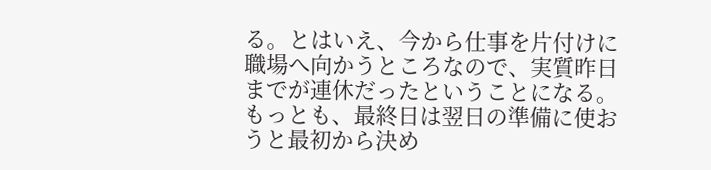る。とはいえ、今から仕事を片付けに職場へ向かうところなので、実質昨日までが連休だったということになる。 もっとも、最終日は翌日の準備に使おうと最初から決め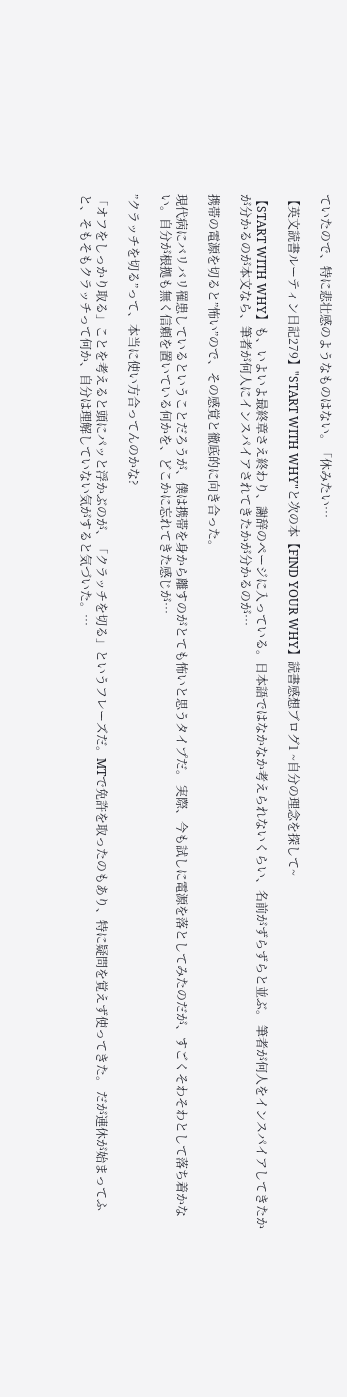ていたので、特に悲壮感のようなものはない。「休みたい…

【英文読書ルーティン日記279】"START WITH WHY"と次の本【FIND YOUR WHY】読書感想ブログ1 ~自分の理念を探して~

【START WITH WHY】も、いよいよ最終章さえ終わり、謝辞のページに入っている。日本語ではなかなか考えられないくらい、名前がずらずらと並ぶ。 筆者が何人をインスパイアしてきたかが分かるのが本文なら、筆者が何人にインスパイアされてきたかが分かるのが…

携帯の電源を切ると”怖い”ので、その感覚と徹底的に向き合った。

現代病にバリバリ罹患しているということだろうが、僕は携帯を身から離すのがとても怖いと思うタイプだ。 実際、今も試しに電源を落としてみたのだが、すごくそわそわとして落ち着かない。自分が根拠も無く信頼を置いている何かを、どこかに忘れてきた感じが…

”クラッチを切る”って、本当に使い方合ってんのかな?

「オフをしっかり取る」ことを考えると頭にパッと浮かぶのが、「クラッチを切る」というフレーズだ。MTで免許を取ったのもあり、特に疑問を覚えず使ってきた。 だが連休が始まってふと、そもそもクラッチって何か、自分は理解していない気がすると気づいた。…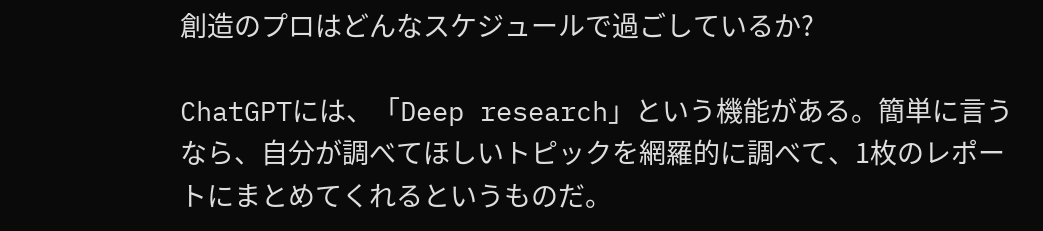創造のプロはどんなスケジュールで過ごしているか?

ChatGPTには、「Deep research」という機能がある。簡単に言うなら、自分が調べてほしいトピックを網羅的に調べて、1枚のレポートにまとめてくれるというものだ。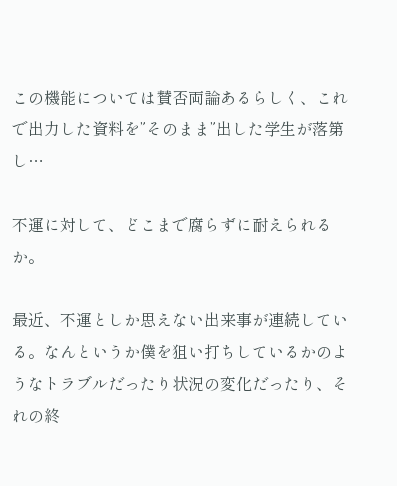この機能については賛否両論あるらしく、これで出力した資料を”そのまま”出した学生が落第し…

不運に対して、どこまで腐らずに耐えられるか。

最近、不運としか思えない出来事が連続している。なんというか僕を狙い打ちしているかのようなトラブルだったり状況の変化だったり、それの終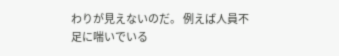わりが見えないのだ。 例えば人員不足に喘いでいる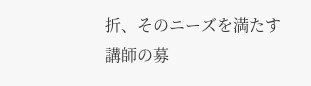折、そのニーズを満たす講師の募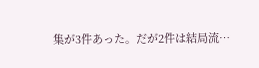集が3件あった。だが2件は結局流…